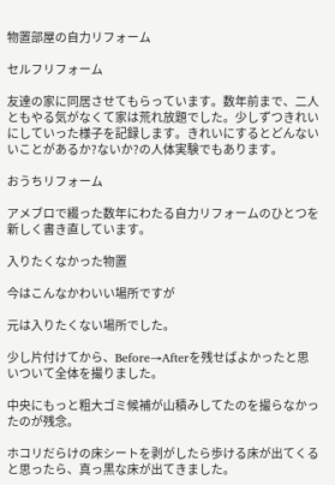物置部屋の自力リフォーム

セルフリフォーム

友達の家に同居させてもらっています。数年前まで、二人ともやる気がなくて家は荒れ放題でした。少しずつきれいにしていった様子を記録します。きれいにするとどんないいことがあるか?ないか?の人体実験でもあります。

おうちリフォーム

アメブロで綴った数年にわたる自力リフォームのひとつを新しく書き直しています。

入りたくなかった物置

今はこんなかわいい場所ですが

元は入りたくない場所でした。

少し片付けてから、Before→Afterを残せばよかったと思いついて全体を撮りました。

中央にもっと粗大ゴミ候補が山積みしてたのを撮らなかったのが残念。

ホコリだらけの床シートを剥がしたら歩ける床が出てくると思ったら、真っ黒な床が出てきました。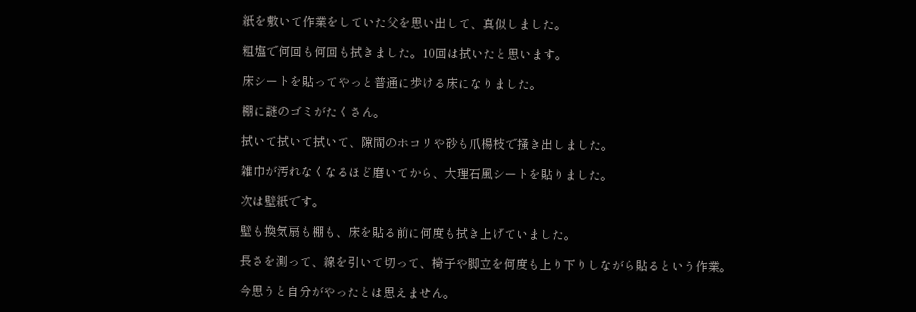紙を敷いて作業をしていた父を思い出して、真似しました。

粗塩で何回も何回も拭きました。10回は拭いたと思います。

床シートを貼ってやっと普通に歩ける床になりました。

棚に謎のゴミがたくさん。

拭いて拭いて拭いて、隙間のホコリや砂も爪楊枝で掻き出しました。

雑巾が汚れなくなるほど磨いてから、大理石風シートを貼りました。

次は壁紙です。

壁も換気扇も棚も、床を貼る前に何度も拭き上げていました。

長さを測って、線を引いて切って、椅子や脚立を何度も上り下りしながら貼るという作業。

今思うと自分がやったとは思えません。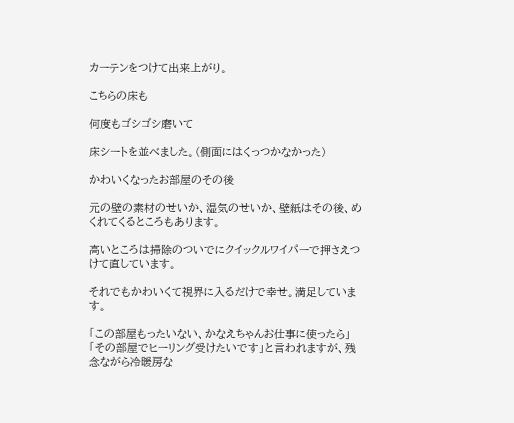カーテンをつけて出来上がり。

こちらの床も

何度もゴシゴシ磨いて

床シートを並べました。(側面にはくっつかなかった)

かわいくなったお部屋のその後

元の壁の素材のせいか、湿気のせいか、壁紙はその後、めくれてくるところもあります。

高いところは掃除のついでにクイックルワイパーで押さえつけて直しています。

それでもかわいくて視界に入るだけで幸せ。満足しています。

「この部屋もったいない、かなえちゃんお仕事に使ったら」「その部屋でヒーリング受けたいです」と言われますが、残念ながら冷暖房な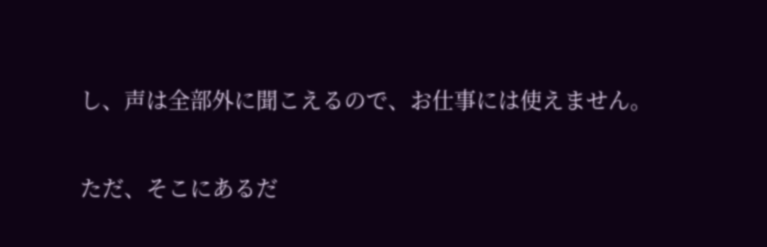し、声は全部外に聞こえるので、お仕事には使えません。

ただ、そこにあるだ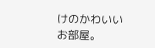けのかわいいお部屋。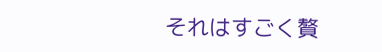それはすごく贅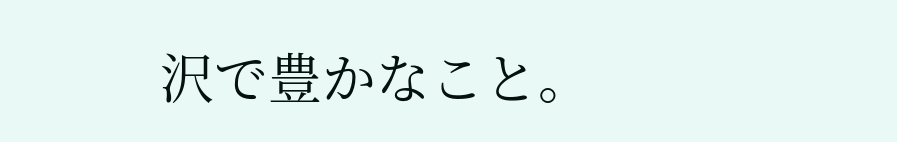沢で豊かなこと。